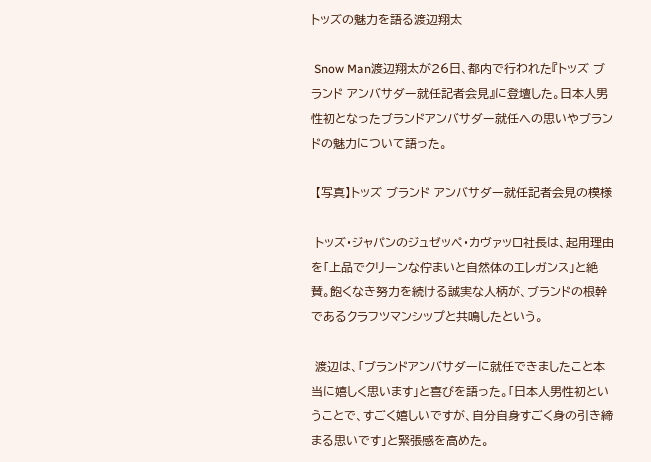トッズの魅力を語る渡辺翔太

 Snow Man渡辺翔太が26日、都内で行われた『トッズ ブランド アンバサダー就任記者会見』に登壇した。日本人男性初となったブランドアンバサダー就任への思いやブランドの魅力について語った。

 【写真】トッズ ブランド アンバサダー就任記者会見の模様

 トッズ・ジャパンのジュゼッペ・カヴァッロ社長は、起用理由を「上品でクリーンな佇まいと自然体のエレガンス」と絶賛。飽くなき努力を続ける誠実な人柄が、ブランドの根幹であるクラフツマンシップと共鳴したという。

 渡辺は、「ブランドアンバサダーに就任できましたこと本当に嬉しく思います」と喜びを語った。「日本人男性初ということで、すごく嬉しいですが、自分自身すごく身の引き締まる思いです」と緊張感を高めた。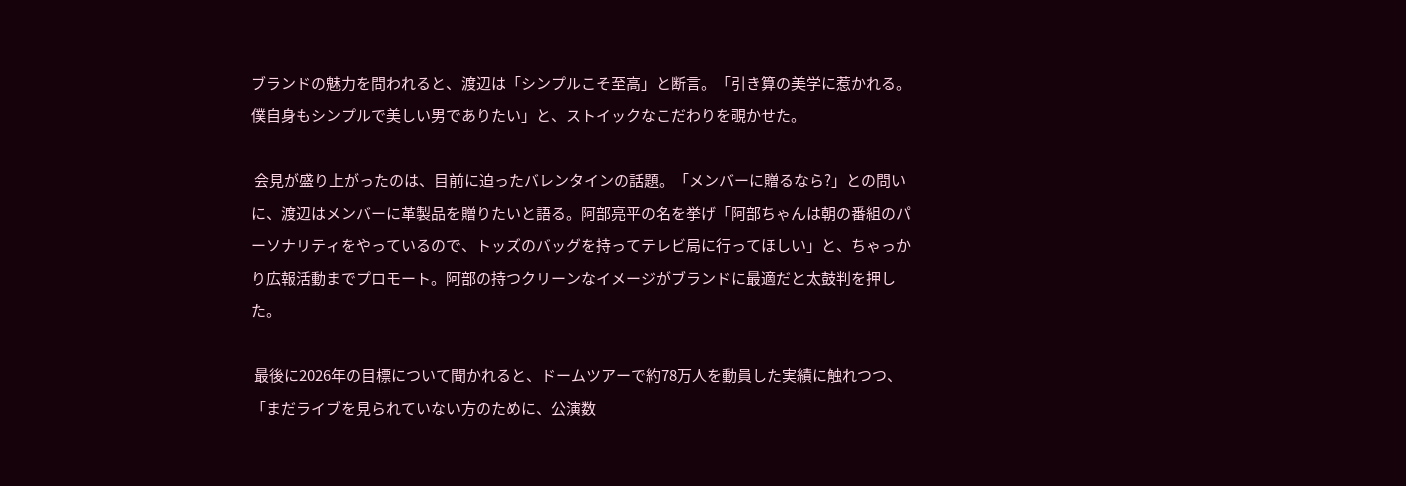ブランドの魅力を問われると、渡辺は「シンプルこそ至高」と断言。「引き算の美学に惹かれる。僕自身もシンプルで美しい男でありたい」と、ストイックなこだわりを覗かせた。

 会見が盛り上がったのは、目前に迫ったバレンタインの話題。「メンバーに贈るなら?」との問いに、渡辺はメンバーに革製品を贈りたいと語る。阿部亮平の名を挙げ「阿部ちゃんは朝の番組のパーソナリティをやっているので、トッズのバッグを持ってテレビ局に行ってほしい」と、ちゃっかり広報活動までプロモート。阿部の持つクリーンなイメージがブランドに最適だと太鼓判を押した。

 最後に2026年の目標について聞かれると、ドームツアーで約78万人を動員した実績に触れつつ、「まだライブを見られていない方のために、公演数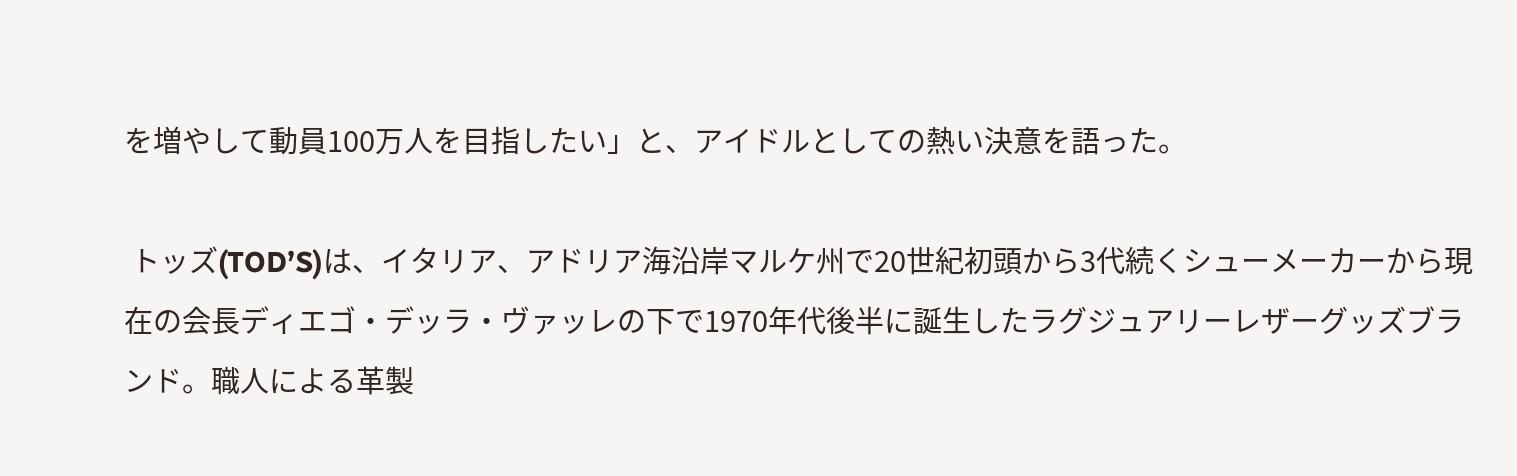を増やして動員100万人を目指したい」と、アイドルとしての熱い決意を語った。

 トッズ(TOD’S)は、イタリア、アドリア海沿岸マルケ州で20世紀初頭から3代続くシューメーカーから現在の会長ディエゴ・デッラ・ヴァッレの下で1970年代後半に誕生したラグジュアリーレザーグッズブランド。職人による革製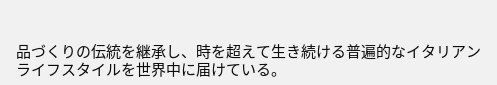品づくりの伝統を継承し、時を超えて生き続ける普遍的なイタリアンライフスタイルを世界中に届けている。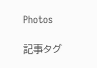Photos

記事タグ